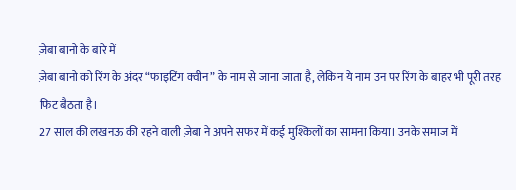ज़ेबा बानो के बारे में
ज़ेबा बानो को रिंग के अंदर “फाइटिंग क्वीन” के नाम से जाना जाता है, लेकिन ये नाम उन पर रिंग के बाहर भी पूरी तरह फिट बैठता है।
27 साल की लखनऊ की रहने वाली ज़ेबा ने अपने सफर में कई मुश्किलों का सामना किया। उनके समाज में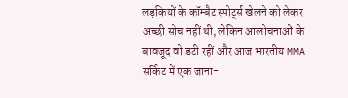लड़कियों के कॉम्बैट स्पोर्ट्स खेलने को लेकर अच्छी सोच नहीं थी, लेकिन आलोचनाओं के बावजूद वो डटी रहीं और आज भारतीय MMA सर्किट में एक जाना-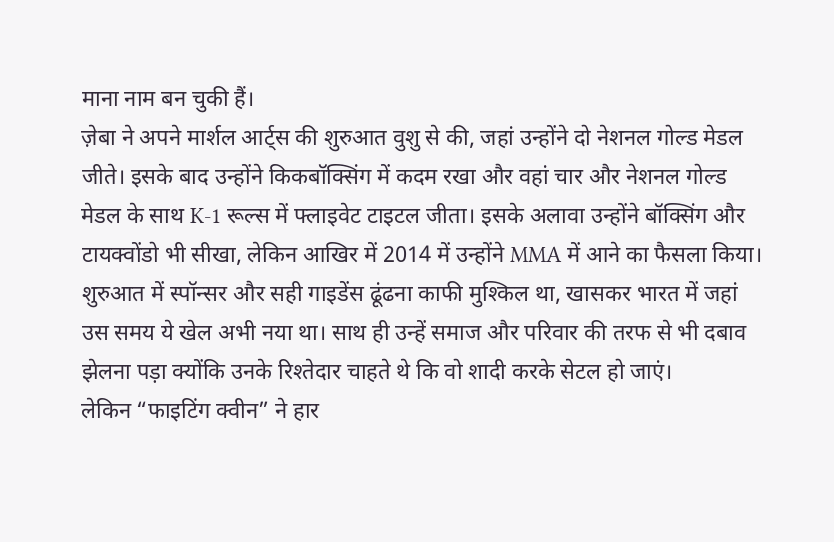माना नाम बन चुकी हैं।
ज़ेबा ने अपने मार्शल आर्ट्स की शुरुआत वुशु से की, जहां उन्होंने दो नेशनल गोल्ड मेडल जीते। इसके बाद उन्होंने किकबॉक्सिंग में कदम रखा और वहां चार और नेशनल गोल्ड मेडल के साथ K-1 रूल्स में फ्लाइवेट टाइटल जीता। इसके अलावा उन्होंने बॉक्सिंग और टायक्वोंडो भी सीखा, लेकिन आखिर में 2014 में उन्होंने MMA में आने का फैसला किया।
शुरुआत में स्पॉन्सर और सही गाइडेंस ढूंढना काफी मुश्किल था, खासकर भारत में जहां उस समय ये खेल अभी नया था। साथ ही उन्हें समाज और परिवार की तरफ से भी दबाव झेलना पड़ा क्योंकि उनके रिश्तेदार चाहते थे कि वो शादी करके सेटल हो जाएं।
लेकिन “फाइटिंग क्वीन” ने हार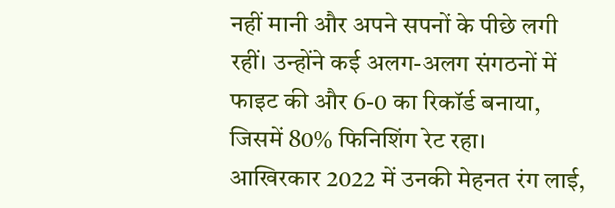नहीं मानी और अपने सपनों के पीछे लगी रहीं। उन्होंने कई अलग-अलग संगठनों में फाइट की और 6-0 का रिकॉर्ड बनाया, जिसमें 80% फिनिशिंग रेट रहा।
आखिरकार 2022 में उनकी मेहनत रंग लाई,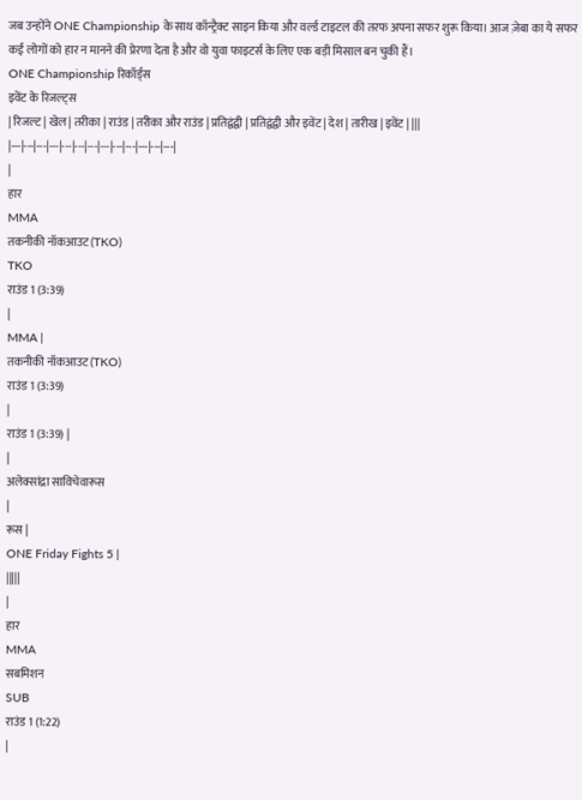जब उन्होंने ONE Championship के साथ कॉन्ट्रैक्ट साइन किया और वर्ल्ड टाइटल की तरफ अपना सफर शुरू किया। आज ज़ेबा का ये सफर कई लोगों को हार न मानने की प्रेरणा देता है और वो युवा फाइटर्स के लिए एक बड़ी मिसाल बन चुकी हैं।
ONE Championship रिकॉर्ड्स
इवेंट के रिजल्ट्स
| रिजल्ट | खेल | तरीका | राउंड | तरीका और राउंड | प्रतिद्वंद्वी | प्रतिद्वंद्वी और इवेंट | देश | तारीख | इवेंट | |||
|---|---|---|---|---|---|---|---|---|---|---|---|---|
|
हार
MMA
तकनीकी नॉकआउट (TKO)
TKO
राउंड 1 (3:39)
|
MMA |
तकनीकी नॉकआउट (TKO)
राउंड 1 (3:39)
|
राउंड 1 (3:39) |
|
अलेक्सांद्रा साविचेवारूस
|
रूस |
ONE Friday Fights 5 |
|||||
|
हार
MMA
सबमिशन
SUB
राउंड 1 (1:22)
|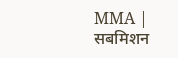MMA |
सबमिशन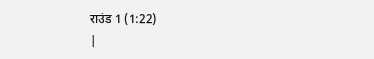राउंड 1 (1:22)
|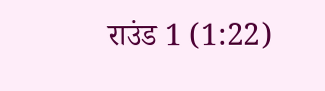राउंड 1 (1:22)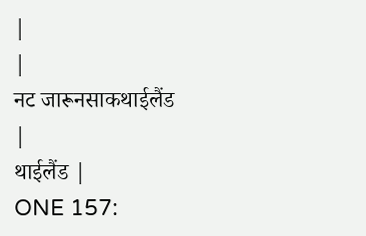|
|
नट जारूनसाकथाईलैंड
|
थाईलैंड |
ONE 157: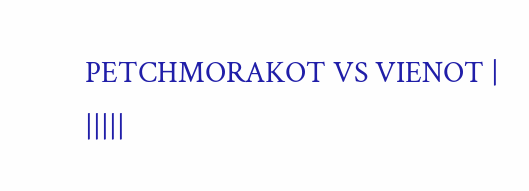PETCHMORAKOT VS VIENOT |
|||||